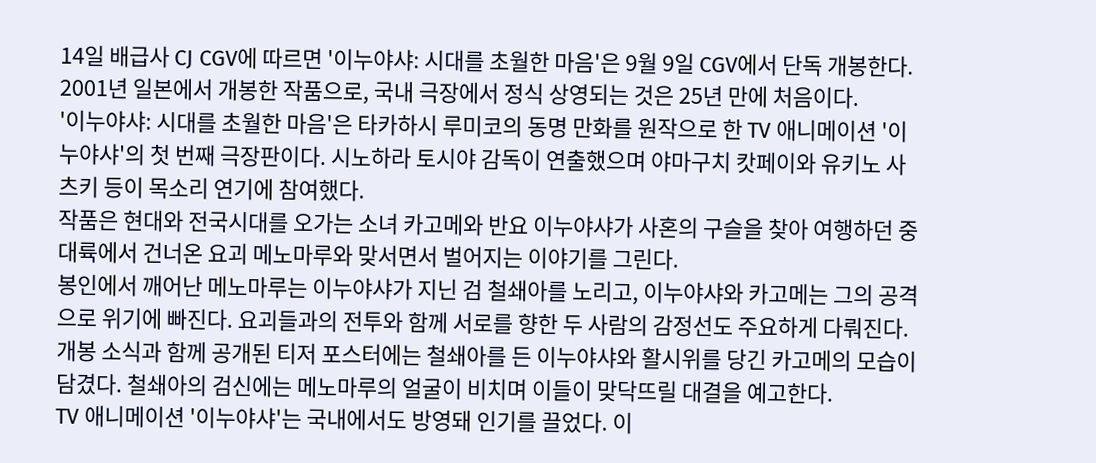14일 배급사 CJ CGV에 따르면 '이누야샤: 시대를 초월한 마음'은 9월 9일 CGV에서 단독 개봉한다. 2001년 일본에서 개봉한 작품으로, 국내 극장에서 정식 상영되는 것은 25년 만에 처음이다.
'이누야샤: 시대를 초월한 마음'은 타카하시 루미코의 동명 만화를 원작으로 한 TV 애니메이션 '이누야샤'의 첫 번째 극장판이다. 시노하라 토시야 감독이 연출했으며 야마구치 캇페이와 유키노 사츠키 등이 목소리 연기에 참여했다.
작품은 현대와 전국시대를 오가는 소녀 카고메와 반요 이누야샤가 사혼의 구슬을 찾아 여행하던 중 대륙에서 건너온 요괴 메노마루와 맞서면서 벌어지는 이야기를 그린다.
봉인에서 깨어난 메노마루는 이누야샤가 지닌 검 철쇄아를 노리고, 이누야샤와 카고메는 그의 공격으로 위기에 빠진다. 요괴들과의 전투와 함께 서로를 향한 두 사람의 감정선도 주요하게 다뤄진다.
개봉 소식과 함께 공개된 티저 포스터에는 철쇄아를 든 이누야샤와 활시위를 당긴 카고메의 모습이 담겼다. 철쇄아의 검신에는 메노마루의 얼굴이 비치며 이들이 맞닥뜨릴 대결을 예고한다.
TV 애니메이션 '이누야샤'는 국내에서도 방영돼 인기를 끌었다. 이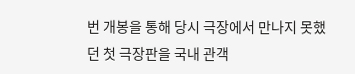번 개봉을 통해 당시 극장에서 만나지 못했던 첫 극장판을 국내 관객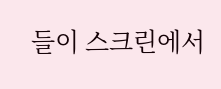들이 스크린에서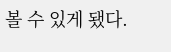볼 수 있게 됐다.